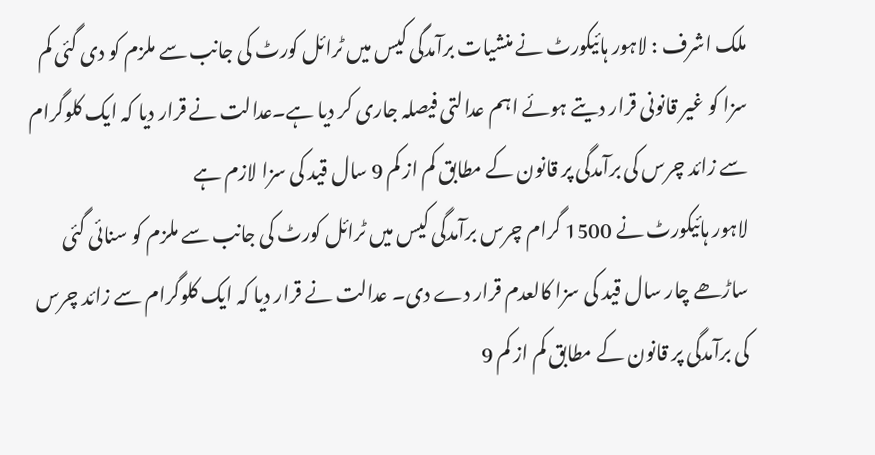ملک اشرف : لاہور ہائیکورٹ نے منشیات برآمدگی کیس میں ٹرائل کورٹ کی جانب سے ملزم کو دی گئی کم سزا کو غیر قانونی قرار دیتے ہوئے اہم عدالتی فیصلہ جاری کر دیا ہے۔عدالت نے قرار دیا کہ ایک کلوگرام سے زائد چرس کی برآمدگی پر قانون کے مطابق کم از کم 9 سال قید کی سزا لازم ہے
لاہور ہائیکورٹ نے 1500 گرام چرس برآمدگی کیس میں ٹرائل کورٹ کی جانب سے ملزم کو سنائی گئی ساڑھے چار سال قید کی سزا کالعدم قرار دے دی۔ عدالت نے قرار دیا کہ ایک کلوگرام سے زائد چرس کی برآمدگی پر قانون کے مطابق کم از کم 9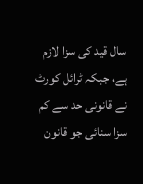سال قید کی سزا لازم ہے، جبکہ ٹرائل کورٹ نے قانونی حد سے کم سزا سنائی جو قانون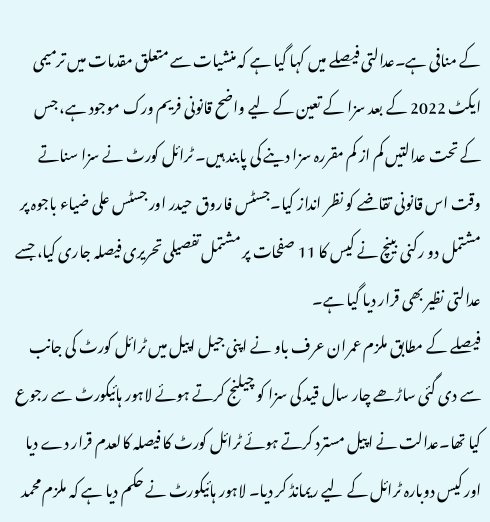کے منافی ہے۔عدالتی فیصلے میں کہا گیا ہے کہ منشیات سے متعلق مقدمات میں ترمیمی ایکٹ 2022 کے بعد سزا کے تعین کے لیے واضح قانونی فریم ورک موجود ہے، جس کے تحت عدالتیں کم از کم مقررہ سزا دینے کی پابند ہیں۔ ٹرائل کورٹ نے سزا سناتے وقت اس قانونی تقاضے کو نظر انداز کیا۔جسٹس فاروق حیدر اور جسٹس علی ضیاء باجوہ پر مشتمل دو رکنی بینچ نے کیس کا 11 صفحات پر مشتمل تفصیلی تحریری فیصلہ جاری کیا، جسے عدالتی نظیر بھی قرار دیا گیا ہے۔
فیصلے کے مطابق ملزم عمران عرف باو نے اپنی جیل اپیل میں ٹرائل کورٹ کی جانب سے دی گئی ساڑھے چار سال قید کی سزا کو چیلنج کرتے ہوئے لاہور ہائیکورٹ سے رجوع کیا تھا۔عدالت نے اپیل مسترد کرتے ہوئے ٹرائل کورٹ کا فیصلہ کالعدم قرار دے دیا اور کیس دوبارہ ٹرائل کے لیے ریمانڈ کر دیا۔ لاہور ہائیکورٹ نے حکم دیا ہے کہ ملزم محمد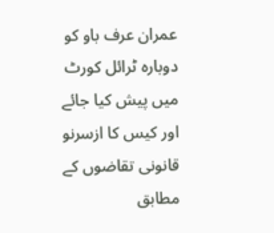عمران عرف باو کو دوبارہ ٹرائل کورٹ میں پیش کیا جائے اور کیس کا ازسرنو قانونی تقاضوں کے مطابق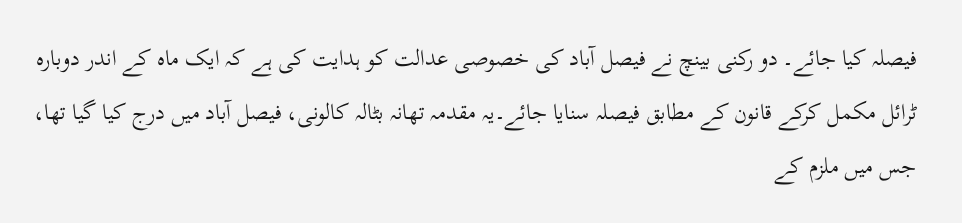فیصلہ کیا جائے۔ دو رکنی بینچ نے فیصل آباد کی خصوصی عدالت کو ہدایت کی ہے کہ ایک ماہ کے اندر دوبارہ ٹرائل مکمل کرکے قانون کے مطابق فیصلہ سنایا جائے۔یہ مقدمہ تھانہ بٹالہ کالونی، فیصل آباد میں درج کیا گیا تھا، جس میں ملزم کے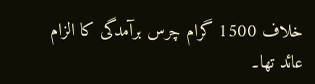خلاف 1500 گرام چرس برآمدگی کا الزام عائد تھا۔